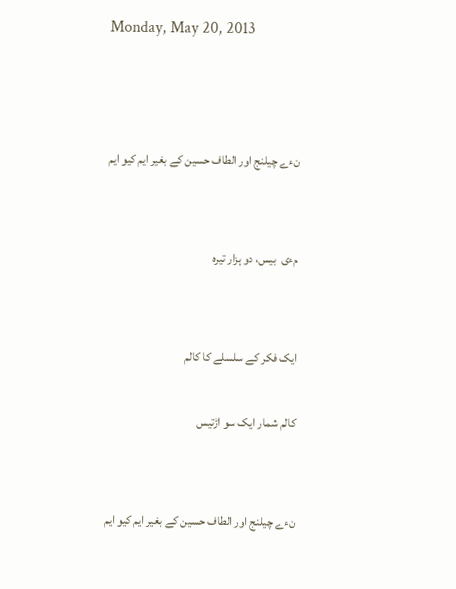Monday, May 20, 2013



نءے چیلنج اور الطاف حسین کے بغیر ایم کیو ایم


مءی  بیس، دو ہزار تیرہ


ایک فکر کے سلسلے کا کالم

کالم شمار ایک سو اڑتیس


نءے چیلنج اور الطاف حسین کے بغیر ایم کیو ایم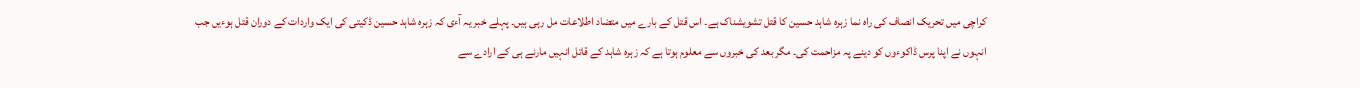کراچی میں تحریک انصاف کی راہ نما زہرہ شاہد حسین کا قتل تشویشناک ہے۔ اس قتل کے بارے میں متضاد اطلاعات مل رہی ہیں۔ پہلے خبر یہ آءی کہ زہرہ شاہد حسین ڈکیتی کی ایک واردات کے دوران قتل ہوءیں جب انہوں نے اپنا پرس ڈاکوءوں کو دینے پہ مزاحمت کی۔ مگر بعد کی خبروں سے معلوم ہوتا ہے کہ زہرہ شاہد کے قاتل انہیں مارنے ہی کے ارادے سے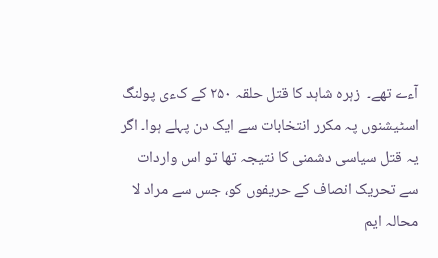آءے تھے۔  زہرہ شاہد کا قتل حلقہ ۲۵۰ کے کءی پولنگ اسٹیشنوں پہ مکرر انتخابات سے ایک دن پہلے ہوا۔ اگر یہ قتل سیاسی دشمنی کا نتیجہ تھا تو اس واردات سے تحریک انصاف کے حریفوں کو، جس سے مراد لا محالہ ایم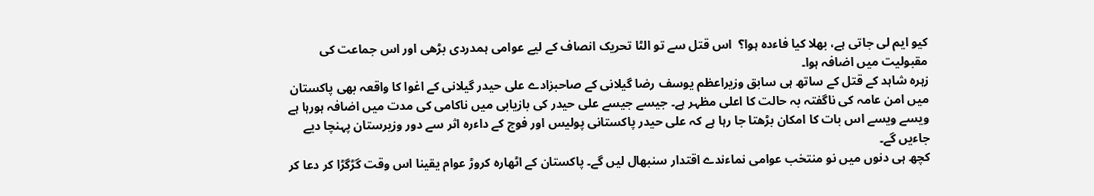کیو ایم لی جاتی ہے، بھلا کیا فاءدہ ہوا؟  اس قتل سے تو الٹا تحریک انصاف کے لیے عوامی ہمدردی بڑھی اور اس جماعت کی مقبولیت میں اضافہ ہوا۔
زہرہ شاہد کے قتل کے ساتھ ہی سابق وزیراعظم یوسف رضا گیلانی کے صاحبزادے علی حیدر گیلانی کے اغوا کا واقعہ بھی پاکستان میں امن عامہ کی ناگفتہ بہ حالت کا اعلی مظہر ہے۔ جیسے جیسے علی حیدر کی بازیابی میں ناکامی کی مدت میں اضافہ ہورہا ہے ویسے ویسے اس بات کا امکان بڑھتا جا رہا ہے کہ علی حیدر پاکستانی پولیس اور فوج کے داءرہ اثر سے دور وزیرستان پہنچا دیے جاءیں گے۔
کچھ ہی دنوں میں نو منتخب عوامی نماءندے اقتدار سنبھال لیں گے۔ پاکستان کے اٹھارہ کروڑ عوام یقینا اس وقت گڑگڑا کر دعا کر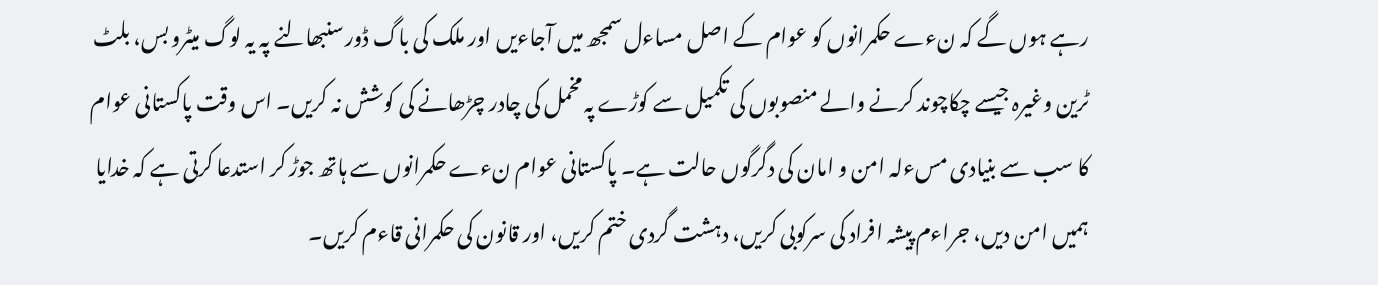رہے ہوں گے کہ نءے حکمرانوں کو عوام کے اصل مساءل سمجھ میں آجاءیں اور ملک کی باگ ڈور سنبھالنے پہ یہ لوگ میٹرو بس، بلٹ ٹرین وغیرہ جیسے چکاچوند کرنے والے منصوبوں کی تکمیل سے کوڑے پہ مخمل کی چادر چڑھانے کی کوشش نہ کریں۔ اس وقت پاکستانی عوام کا سب سے بنیادی مسءلہ امن و امان کی دگرگوں حالت ہے۔ پاکستانی عوام نءے حکمرانوں سے ہاتھ جوڑ کر استدعا کرتی ہے کہ خدایا ہمیں امن دیں، جراءم پیشہ افراد کی سرکوبی کریں، دہشت گردی ختم کریں، اور قانون کی حکمرانی قاءم کریں۔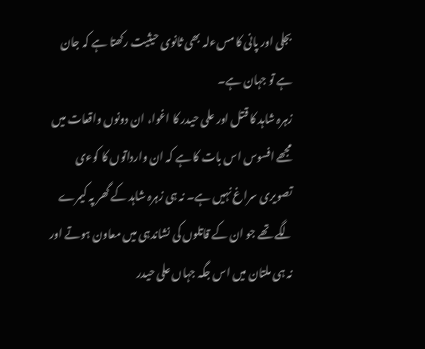بجلی اور پانی کا مسءلہ بھی ثانوی حیثیت رکھتا ہے کہ جان ہے تو جہان ہے۔
زہرہ شاہد کا قتل اور علی حیدر کا اغوا، ان دونوں واقعات میں مجھے افسوس اس بات کا ہے کہ ان وارداتوں کا کوءی تصویری سراغ نہیں ہے۔ نہ ہی زہرہ شاہد کے گھر پہ کیمرے لگے تھے جو ان کے قاتلوں کی نشاندہی میں معاون ہوتے اور نہ ہی ملتان میں اس جگہ جہاں علی حیدر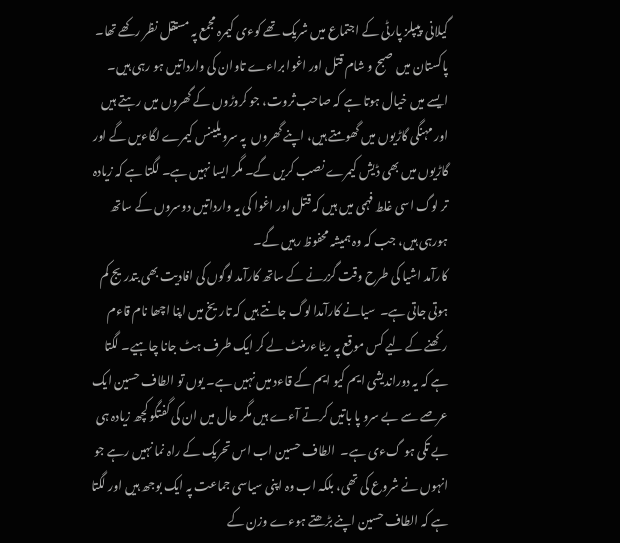گیلانی  پیپلز پارٹی کے اجتماع میں شریک تھے کوءی کیمرہ مجمع پہ مستقل نظر رکھے تھا۔ پاکستان میں صبح و شام قتل اور اغوا براءے تاوان کی وارداتیں ہو رہی ہیں۔ ایسے میں خیال ہوتا ہے کہ صاحب ثروت، جو کروڑوں کے گھروں میں رہتے ہیں اور مہنگی گاڑیوں میں گھومتے ہیں، اپنے گھروں  پہ سرویلینس کیمرے لگاءیں گے اور گاڑیوں میں بھی ڈیش کیمرے نصب کریں گے۔ مگر ایسا نہیں ہے۔ لگتا ہے کہ زیادہ تر لوگ اسی غلط فہمی میں ہیں کہ قتل اور اغوا کی یہ وارداتیں دوسروں کے ساتھ ہورہی ہیں، جب کہ وہ ہمیشہ محفوظ رہیں گے۔
کارآمد اشیا کی طرح وقت گزرنے کے ساتھ کارآمد لوگوں کی افادیت بھی بتدریج کم ہوتی جاتی ہے۔  سیانے کارآمدا لوگ جانتے ہیں کہ تاریخ میں اپنا اچھا نام قاءم رکھنے کے لیے کس موقع پہ ریٹاءرمنٹ لے کر ایک طرف ہٹ جانا چاہیے۔ لگتا ہے کہ یہ دوراندیشی ایم کیو ایم کے قاءد میں نہیں ہے۔ یوں تو الطاف حسین ایک عرصے سے بے سرو پا باتیں کرتے آءے ہیں مگر حال میں ان کی گفتگو کچھ زیادہ ہی بے تکی ہو گءی ہے۔  الطاف حسین اب اس تحریک کے راہ نما نہیں رہے جو انہوں نے شروع کی تھی، بلکہ اب وہ اپنی سیاسی جماعت پہ ایک بوجھ ہیں اور لگتا ہے کہ الطاف حسین اپنے بڑھتے ہوءے وزن کے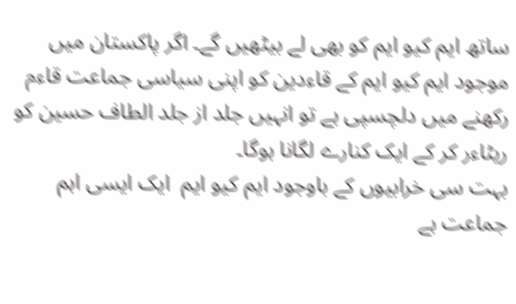ساتھ ایم کیو ایم کو بھی لے بیٹھیں گے۔ اگر پاکستان میں موجود ایم کیو ایم کے قاءدین کو اپنی سیاسی جماعت قاءم رکھنے میں دلچسپی ہے تو انہیں جلد از جلد الطاف حسین کو ریٹاءر کر کے ایک کنارے لگانا ہوگا۔
بہت سی خرابیوں کے باوجود ایم کیو ایم  ایک ایسی اہم جماعت ہے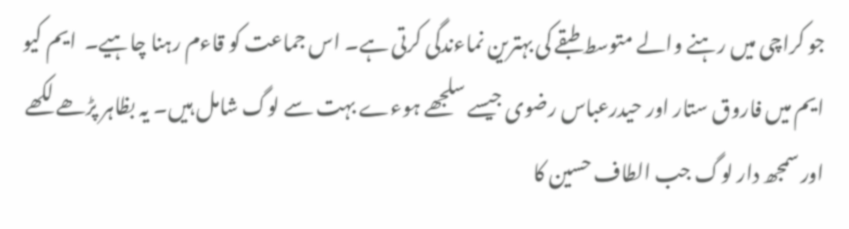جو کراچی میں رہنے والے متوسط طبقے کی بہترین نماءندگی کرتی ہے۔ اس جماعت کو قاءم رہنا چاہیے۔  ایم کیو ایم میں فاروق ستار اور حیدرعباس رضوی جیسے سلجھے ہوءے بہت سے لوگ شامل ہیں۔ یہ بظاہر پڑھے لکھے اور سمجھ دار لوگ جب الطاف حسین کا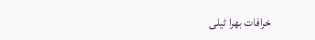خرافات بھرا ٹیلی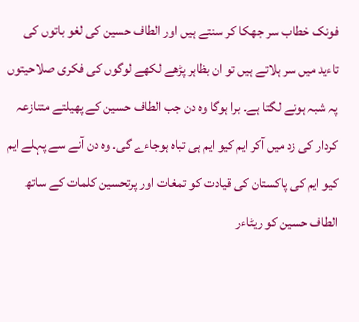فونک خطاب سر جھکا کر سنتے ہیں اور الطاف حسین کی لغو باتوں کی تاءید میں سر ہلاتے ہیں تو ان بظاہر پڑھے لکھے لوگوں کی فکری صلاحیتوں پہ شبہ ہونے لگتا ہے۔ برا ہوگا وہ دن جب الطاف حسین کے پھیلتے متنازعہ کردار کی زد میں آکر ایم کیو ایم ہی تباہ ہوجاءے گی۔ وہ دن آنے سے پہلے ایم کیو ایم کی پاکستان کی قیادت کو تمغات اور پرتحسین کلمات کے ساتھ الطاف حسین کو ریٹاءر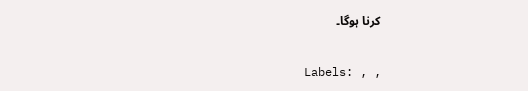کرنا ہوگا۔

Labels: , ,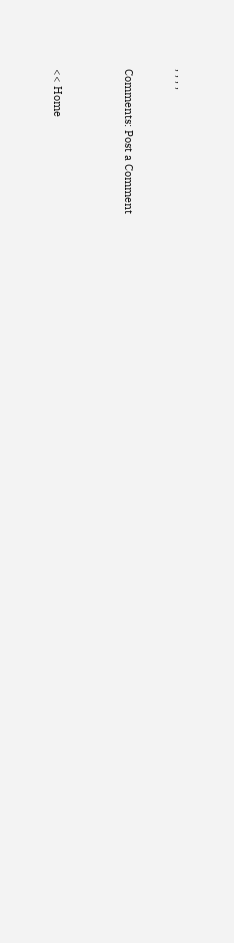, , , ,


Comments: Post a Comment



<< Home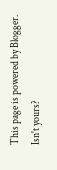This page is powered by Blogger. Isn't yours?